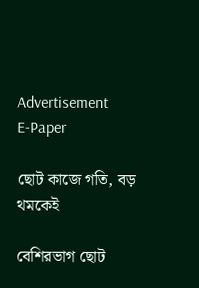Advertisement
E-Paper

ছোট কাজে গতি, বড় থমকেই

বেশিরভাগ ছোট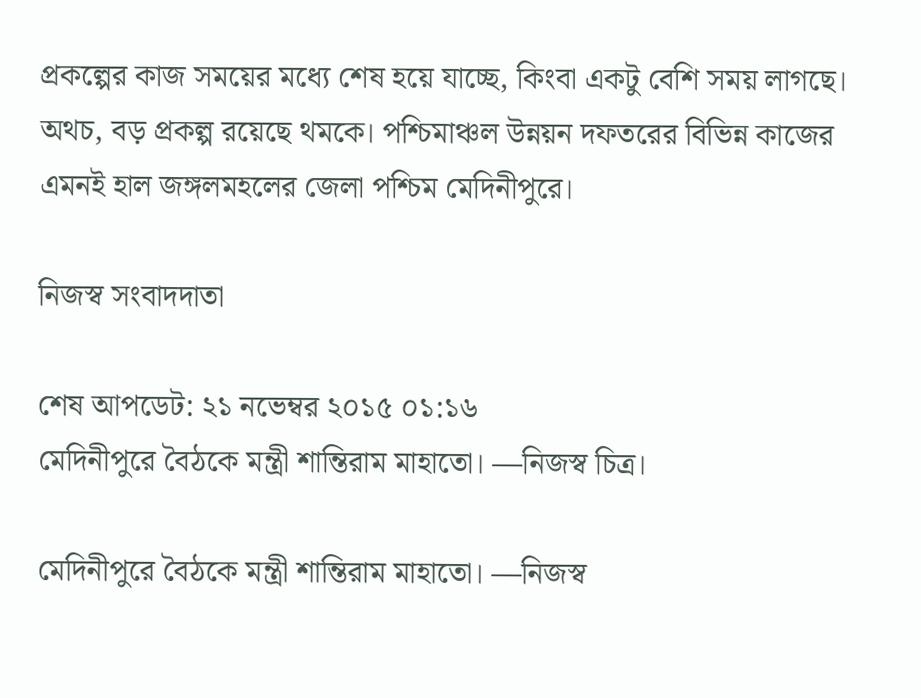প্রকল্পের কাজ সময়ের মধ্যে শেষ হয়ে যাচ্ছে, কিংবা একটু বেশি সময় লাগছে। অথচ, বড় প্রকল্প রয়েছে থমকে। পশ্চিমাঞ্চল উন্নয়ন দফতরের বিভিন্ন কাজের এমনই হাল জঙ্গলমহলের জেলা পশ্চিম মেদিনীপুরে।

নিজস্ব সংবাদদাতা

শেষ আপডেট: ২১ নভেম্বর ২০১৫ ০১:১৬
মেদিনীপুরে বৈঠকে মন্ত্রী শান্তিরাম মাহাতো। —নিজস্ব চিত্র।

মেদিনীপুরে বৈঠকে মন্ত্রী শান্তিরাম মাহাতো। —নিজস্ব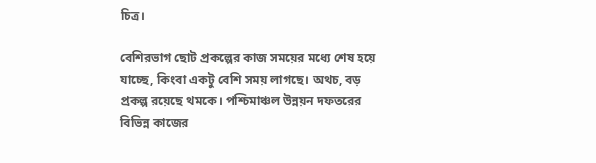চিত্র।

বেশিরভাগ ছোট প্রকল্পের কাজ সময়ের মধ্যে শেষ হয়ে যাচ্ছে, কিংবা একটু বেশি সময় লাগছে। অথচ, বড় প্রকল্প রয়েছে থমকে। পশ্চিমাঞ্চল উন্নয়ন দফতরের বিভিন্ন কাজের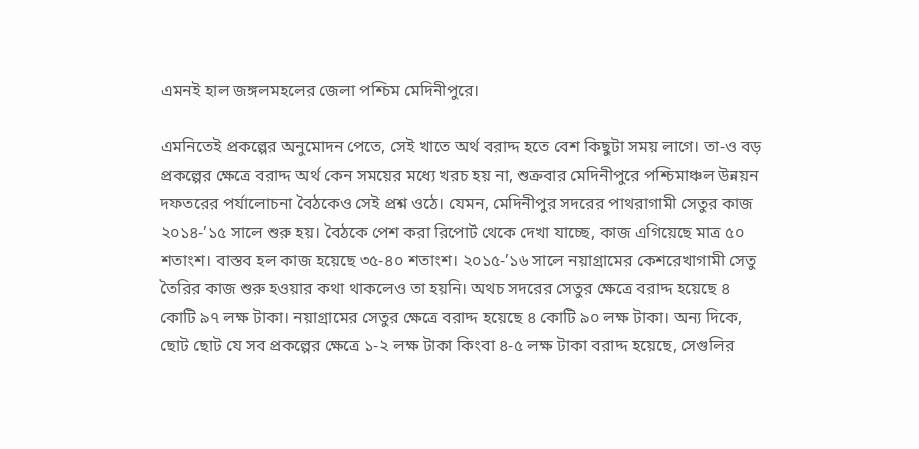এমনই হাল জঙ্গলমহলের জেলা পশ্চিম মেদিনীপুরে।

এমনিতেই প্রকল্পের অনুমোদন পেতে, সেই খাতে অর্থ বরাদ্দ হতে বেশ কিছুটা সময় লাগে। তা-ও বড় প্রকল্পের ক্ষেত্রে বরাদ্দ অর্থ কেন সময়ের মধ্যে খরচ হয় না, শুক্রবার মেদিনীপুরে পশ্চিমাঞ্চল উন্নয়ন দফতরের পর্যালোচনা বৈঠকেও সেই প্রশ্ন ওঠে। যেমন, মেদিনীপুর সদরের পাথরাগামী সেতুর কাজ ২০১৪-’১৫ সালে শুরু হয়। বৈঠকে পেশ করা রিপোর্ট থেকে দেখা যাচ্ছে, কাজ এগিয়েছে মাত্র ৫০ শতাংশ। বাস্তব হল কাজ হয়েছে ৩৫-৪০ শতাংশ। ২০১৫-’১৬ সালে নয়াগ্রামের কেশরেখাগামী সেতু তৈরির কাজ শুরু হওয়ার কথা থাকলেও তা হয়নি। অথচ সদরের সেতুর ক্ষেত্রে বরাদ্দ হয়েছে ৪ কোটি ৯৭ লক্ষ টাকা। নয়াগ্রামের সেতুর ক্ষেত্রে বরাদ্দ হয়েছে ৪ কোটি ৯০ লক্ষ টাকা। অন্য দিকে, ছোট ছোট যে সব প্রকল্পের ক্ষেত্রে ১-২ লক্ষ টাকা কিংবা ৪-৫ লক্ষ টাকা বরাদ্দ হয়েছে, সেগুলির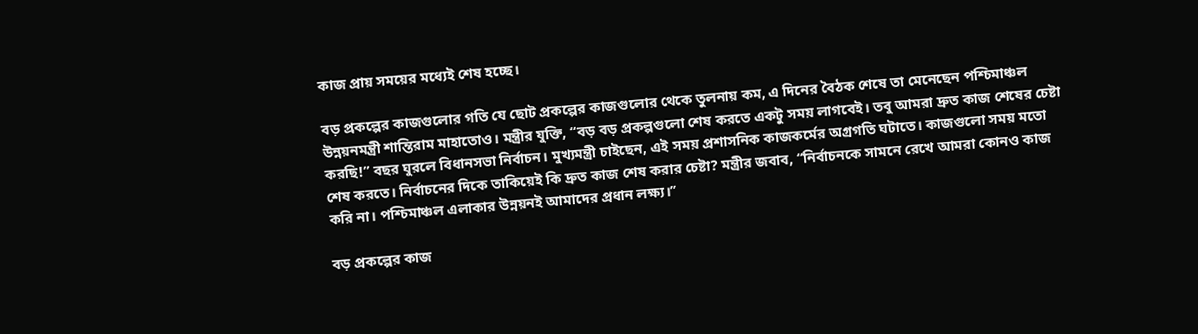কাজ প্রায় সময়ের মধ্যেই শেষ হচ্ছে।

বড় প্রকল্পের কাজগুলোর গতি যে ছোট প্রকল্পের কাজগুলোর থেকে তুলনায় কম, এ দিনের বৈঠক শেষে তা মেনেছেন পশ্চিমাঞ্চল উন্নয়নমন্ত্রী শান্তিরাম মাহাতোও। মন্ত্রীর যুক্তি, “বড় বড় প্রকল্পগুলো শেষ করতে একটু সময় লাগবেই। তবু আমরা দ্রুত কাজ শেষের চেষ্টা করছি!” বছর ঘুরলে বিধানসভা নির্বাচন। মুখ্যমন্ত্রী চাইছেন, এই সময় প্রশাসনিক কাজকর্মের অগ্রগতি ঘটাতে। কাজগুলো সময় মতো শেষ করতে। নির্বাচনের দিকে তাকিয়েই কি দ্রুত কাজ শেষ করার চেষ্টা? মন্ত্রীর জবাব, “নির্বাচনকে সামনে রেখে আমরা কোনও কাজ করি না। পশ্চিমাঞ্চল এলাকার উন্নয়নই আমাদের প্রধান লক্ষ্য।’’

বড় প্রকল্পের কাজ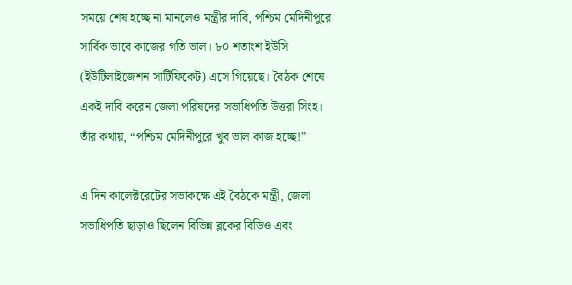সময়ে শেষ হচ্ছে না মানলেও মন্ত্রীর দাবি, পশ্চিম মেদিনীপুরে সার্বিক ভাবে কাজের গতি ভাল। ৮০ শতাংশ ইউসি (ইউটিলাইজেশন সার্টিফিকেট) এসে গিয়েছে। বৈঠক শেষে একই দাবি করেন জেলা পরিষদের সভাধিপতি উত্তরা সিংহ। তাঁর কথায়, “পশ্চিম মেদিনীপুরে খুব ভাল কাজ হচ্ছে!”

এ দিন কালেক্টরেটের সভাকক্ষে এই বৈঠকে মন্ত্রী, জেলা সভাধিপতি ছাড়াও ছিলেন বিভিন্ন ব্লকের বিডিও এবং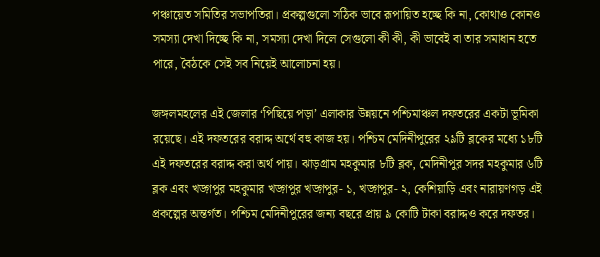পঞ্চায়েত সমিতির সভাপতিরা। প্রকল্পগুলো সঠিক ভাবে রূপায়িত হচ্ছে কি না, কোথাও কোনও সমস্যা দেখা দিচ্ছে কি না, সমস্যা দেখা দিলে সেগুলো কী কী, কী ভাবেই বা তার সমাধান হতে পারে, বৈঠকে সেই সব নিয়েই আলোচনা হয়।

জঙ্গলমহলের এই জেলার ‘পিছিয়ে পড়া’ এলাকার উন্নয়নে পশ্চিমাঞ্চল দফতরের একটা ভূমিকা রয়েছে। এই দফতরের বরাদ্দ অর্থে বহু কাজ হয়। পশ্চিম মেদিনীপুরের ২৯টি ব্লকের মধ্যে ১৮টি এই দফতরের বরাদ্দ করা অর্থ পায়। ঝাড়গ্রাম মহকুমার ৮টি ব্লক, মেদিনীপুর সদর মহকুমার ৬টি ব্লক এবং খড়্গপুর মহকুমার খড়্গপুর খড়্গপুর- ১, খড়্গপুর- ২, কেশিয়াড়ি এবং নারায়ণগড় এই প্রকল্পের অন্তর্গত। পশ্চিম মেদিনীপুরের জন্য বছরে প্রায় ৯ কোটি টাকা বরাদ্দও করে দফতর।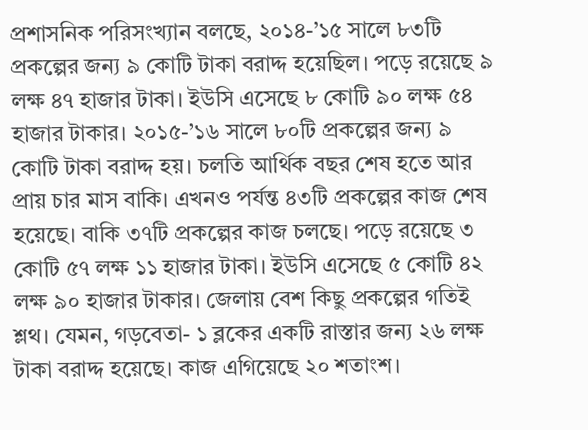প্রশাসনিক পরিসংখ্যান বলছে, ২০১৪-’১৫ সালে ৮৩টি প্রকল্পের জন্য ৯ কোটি টাকা বরাদ্দ হয়েছিল। পড়ে রয়েছে ৯ লক্ষ ৪৭ হাজার টাকা। ইউসি এসেছে ৮ কোটি ৯০ লক্ষ ৫৪ হাজার টাকার। ২০১৫-’১৬ সালে ৮০টি প্রকল্পের জন্য ৯ কোটি টাকা বরাদ্দ হয়। চলতি আর্থিক বছর শেষ হতে আর প্রায় চার মাস বাকি। এখনও পর্যন্ত ৪৩টি প্রকল্পের কাজ শেষ হয়েছে। বাকি ৩৭টি প্রকল্পের কাজ চলছে। পড়ে রয়েছে ৩ কোটি ৫৭ লক্ষ ১১ হাজার টাকা। ইউসি এসেছে ৫ কোটি ৪২ লক্ষ ৯০ হাজার টাকার। জেলায় বেশ কিছু প্রকল্পের গতিই শ্লথ। যেমন, গড়বেতা- ১ ব্লকের একটি রাস্তার জন্য ২৬ লক্ষ টাকা বরাদ্দ হয়েছে। কাজ এগিয়েছে ২০ শতাংশ।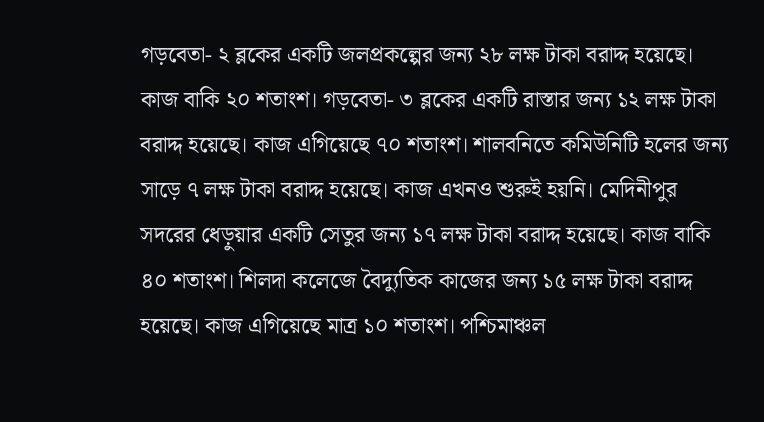গড়বেতা- ২ ব্লকের একটি জলপ্রকল্পের জন্য ২৮ লক্ষ টাকা বরাদ্দ হয়েছে। কাজ বাকি ২০ শতাংশ। গড়বেতা- ৩ ব্লকের একটি রাস্তার জন্য ১২ লক্ষ টাকা বরাদ্দ হয়েছে। কাজ এগিয়েছে ৭০ শতাংশ। শালবনিতে কমিউনিটি হলের জন্য সাড়ে ৭ লক্ষ টাকা বরাদ্দ হয়েছে। কাজ এখনও শুরুই হয়নি। মেদিনীপুর সদরের ধেড়ুয়ার একটি সেতুর জন্য ১৭ লক্ষ টাকা বরাদ্দ হয়েছে। কাজ বাকি ৪০ শতাংশ। শিলদা কলেজে বৈদ্যুতিক কাজের জন্য ১৫ লক্ষ টাকা বরাদ্দ হয়েছে। কাজ এগিয়েছে মাত্র ১০ শতাংশ। পশ্চিমাঞ্চল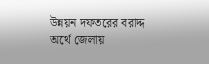উন্নয়ন দফতরের বরাদ্দ অর্থে জেলায়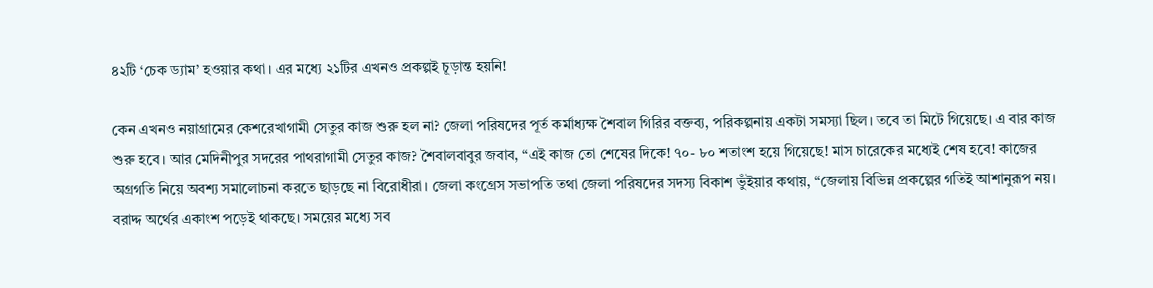৪২টি ‘চেক ড্যাম’ হওয়ার কথা। এর মধ্যে ২১টির এখনও প্রকল্পই চূড়ান্ত হয়নি!

কেন এখনও নয়াগ্রামের কেশরেখাগামী সেতুর কাজ শুরু হল না? জেলা পরিষদের পূর্ত কর্মাধ্যক্ষ শৈবাল গিরির বক্তব্য, পরিকল্পনায় একটা সমস্যা ছিল। তবে তা মিটে গিয়েছে। এ বার কাজ শুরু হবে। আর মেদিনীপুর সদরের পাথরাগামী সেতুর কাজ? শৈবালবাবুর জবাব, “এই কাজ তো শেষের দিকে! ৭০- ৮০ শতাংশ হয়ে গিয়েছে! মাস চারেকের মধ্যেই শেষ হবে! কাজের অগ্রগতি নিয়ে অবশ্য সমালোচনা করতে ছাড়ছে না বিরোধীরা। জেলা কংগ্রেস সভাপতি তথা জেলা পরিষদের সদস্য বিকাশ ভুঁইয়ার কথায়, “জেলায় বিভিন্ন প্রকল্পের গতিই আশানুরূপ নয়। বরাদ্দ অর্থের একাংশ পড়েই থাকছে। সময়ের মধ্যে সব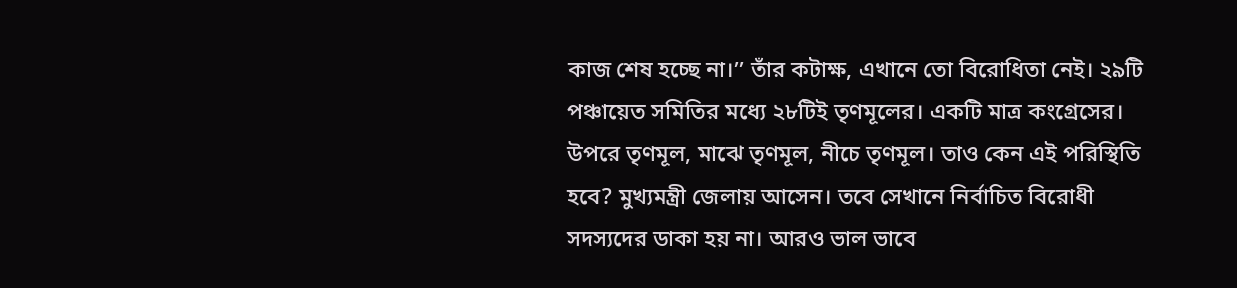কাজ শেষ হচ্ছে না।’’ তাঁর কটাক্ষ, এখানে তো বিরোধিতা নেই। ২৯টি পঞ্চায়েত সমিতির মধ্যে ২৮টিই তৃণমূলের। একটি মাত্র কংগ্রেসের। উপরে তৃণমূল, মাঝে তৃণমূল, নীচে তৃণমূল। তাও কেন এই পরিস্থিতি হবে? মুখ্যমন্ত্রী জেলায় আসেন। তবে সেখানে নির্বাচিত বিরোধী সদস্যদের ডাকা হয় না। আরও ভাল ভাবে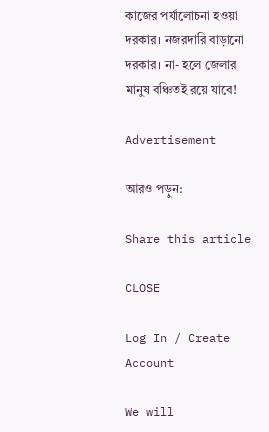কাজের পর্যালোচনা হওয়া দরকার। নজরদারি বাড়ানো দরকার। না- হলে জেলার মানুষ বঞ্চিতই রয়ে যাবে!

Advertisement

আরও পড়ুন:

Share this article

CLOSE

Log In / Create Account

We will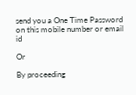send you a One Time Password on this mobile number or email id

Or

By proceeding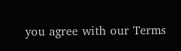you agree with our Terms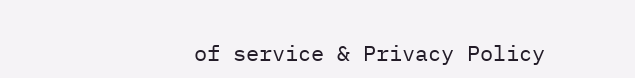of service & Privacy Policy